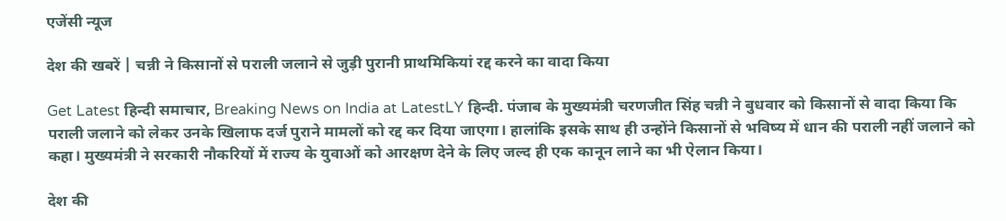एजेंसी न्यूज

देश की खबरें | चन्नी ने किसानों से पराली जलाने से जुड़ी पुरानी प्राथमिकियां रद्द करने का वादा किया

Get Latest हिन्दी समाचार, Breaking News on India at LatestLY हिन्दी. पंजाब के मुख्यमंत्री चरणजीत सिंह चन्नी ने बुधवार को किसानों से वादा किया कि पराली जलाने को लेकर उनके खिलाफ दर्ज पुराने मामलों को रद्द कर दिया जाएगा। हालांकि इसके साथ ही उन्होंने किसानों से भविष्य में धान की पराली नहीं जलाने को कहा। मुख्यमंत्री ने सरकारी नौकरियों में राज्य के युवाओं को आरक्षण देने के लिए जल्द ही एक कानून लाने का भी ऐलान किया।

देश की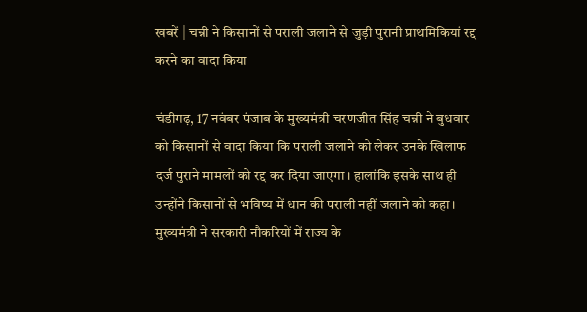खबरें | चन्नी ने किसानों से पराली जलाने से जुड़ी पुरानी प्राथमिकियां रद्द करने का वादा किया

चंडीगढ़, 17 नवंबर पंजाब के मुख्यमंत्री चरणजीत सिंह चन्नी ने बुधवार को किसानों से वादा किया कि पराली जलाने को लेकर उनके खिलाफ दर्ज पुराने मामलों को रद्द कर दिया जाएगा। हालांकि इसके साथ ही उन्होंने किसानों से भविष्य में धान की पराली नहीं जलाने को कहा। मुख्यमंत्री ने सरकारी नौकरियों में राज्य के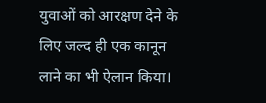युवाओं को आरक्षण देने के लिए जल्द ही एक कानून लाने का भी ऐलान किया।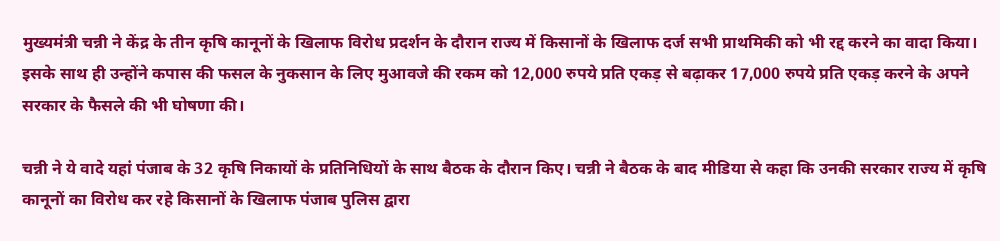मुख्यमंत्री चन्नी ने केंद्र के तीन कृषि कानूनों के खिलाफ विरोध प्रदर्शन के दौरान राज्य में किसानों के खिलाफ दर्ज सभी प्राथमिकी को भी रद्द करने का वादा किया। इसके साथ ही उन्होंने कपास की फसल के नुकसान के लिए मुआवजे की रकम को 12,000 रुपये प्रति एकड़ से बढ़ाकर 17,000 रुपये प्रति एकड़ करने के अपने सरकार के फैसले की भी घोषणा की।

चन्नी ने ये वादे यहां पंजाब के 32 कृषि निकायों के प्रतिनिधियों के साथ बैठक के दौरान किए। चन्नी ने बैठक के बाद मीडिया से कहा कि उनकी सरकार राज्य में कृषि कानूनों का विरोध कर रहे किसानों के खिलाफ पंजाब पुलिस द्वारा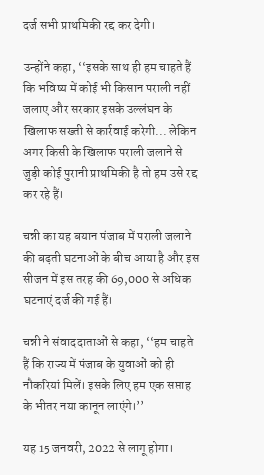दर्ज सभी प्राथमिकी रद्द कर देगी।

उन्होंने कहा, ‘‘इसके साथ ही हम चाहते हैं कि भविष्य में कोई भी किसान पराली नहीं जलाए और सरकार इसके उल्लंघन के खिलाफ सख्ती से कार्रवाई करेगी... लेकिन अगर किसी के खिलाफ पराली जलाने से जुड़ी कोई पुरानी प्राथमिकी है तो हम उसे रद्द कर रहे हैं।

चन्नी का यह बयान पंजाब में पराली जलाने की बढ़ती घटनाओं के बीच आया है और इस सीजन में इस तरह की 69,000 से अधिक घटनाएं दर्ज की गई हैं।

चन्नी ने संवाददाताओं से कहा, ‘‘हम चाहते हैं कि राज्य में पंजाब के युवाओं को ही नौकरियां मिलें। इसके लिए हम एक सप्ताह के भीतर नया कानून लाएंगे।’’

यह 15 जनवरी, 2022 से लागू होगा।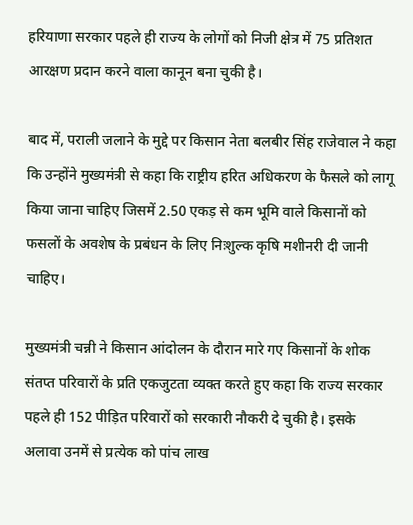हरियाणा सरकार पहले ही राज्य के लोगों को निजी क्षेत्र में 75 प्रतिशत आरक्षण प्रदान करने वाला कानून बना चुकी है।

बाद में, पराली जलाने के मुद्दे पर किसान नेता बलबीर सिंह राजेवाल ने कहा कि उन्होंने मुख्यमंत्री से कहा कि राष्ट्रीय हरित अधिकरण के फैसले को लागू किया जाना चाहिए जिसमें 2.50 एकड़ से कम भूमि वाले किसानों को फसलों के अवशेष के प्रबंधन के लिए निःशुल्क कृषि मशीनरी दी जानी चाहिए।

मुख्यमंत्री चन्नी ने किसान आंदोलन के दौरान मारे गए किसानों के शोक संतप्त परिवारों के प्रति एकजुटता व्यक्त करते हुए कहा कि राज्य सरकार पहले ही 152 पीड़ित परिवारों को सरकारी नौकरी दे चुकी है। इसके अलावा उनमें से प्रत्येक को पांच लाख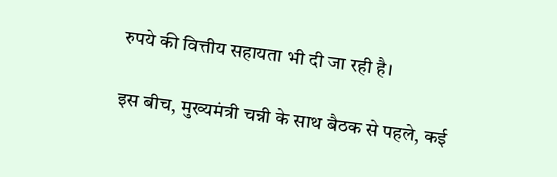रुपये की वित्तीय सहायता भी दी जा रही है।

इस बीच, मुख्यमंत्री चन्नी के साथ बैठक से पहले, कई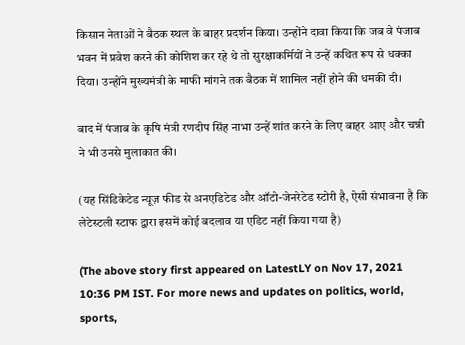किसान नेताओं ने बैठक स्थल के बाहर प्रदर्शन किया। उन्होंने दावा किया कि जब वे पंजाब भवन में प्रवेश करने की कोशिश कर रहे थे तो सुरक्षाकर्मियों ने उन्हें कथित रूप से धक्का दिया। उन्होंने मुख्यमंत्री के माफी मांगने तक बैठक में शामिल नहीं होने की धमकी दी।

बाद में पंजाब के कृषि मंत्री रणदीप सिंह नाभा उन्हें शांत करने के लिए बाहर आए और चन्नी ने भी उनसे मुलाकात की।

(यह सिंडिकेटेड न्यूज़ फीड से अनएडिटेड और ऑटो-जेनरेटेड स्टोरी है, ऐसी संभावना है कि लेटेस्टली स्टाफ द्वारा इसमें कोई बदलाव या एडिट नहीं किया गया है)

(The above story first appeared on LatestLY on Nov 17, 2021 10:36 PM IST. For more news and updates on politics, world, sports,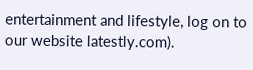entertainment and lifestyle, log on to our website latestly.com).